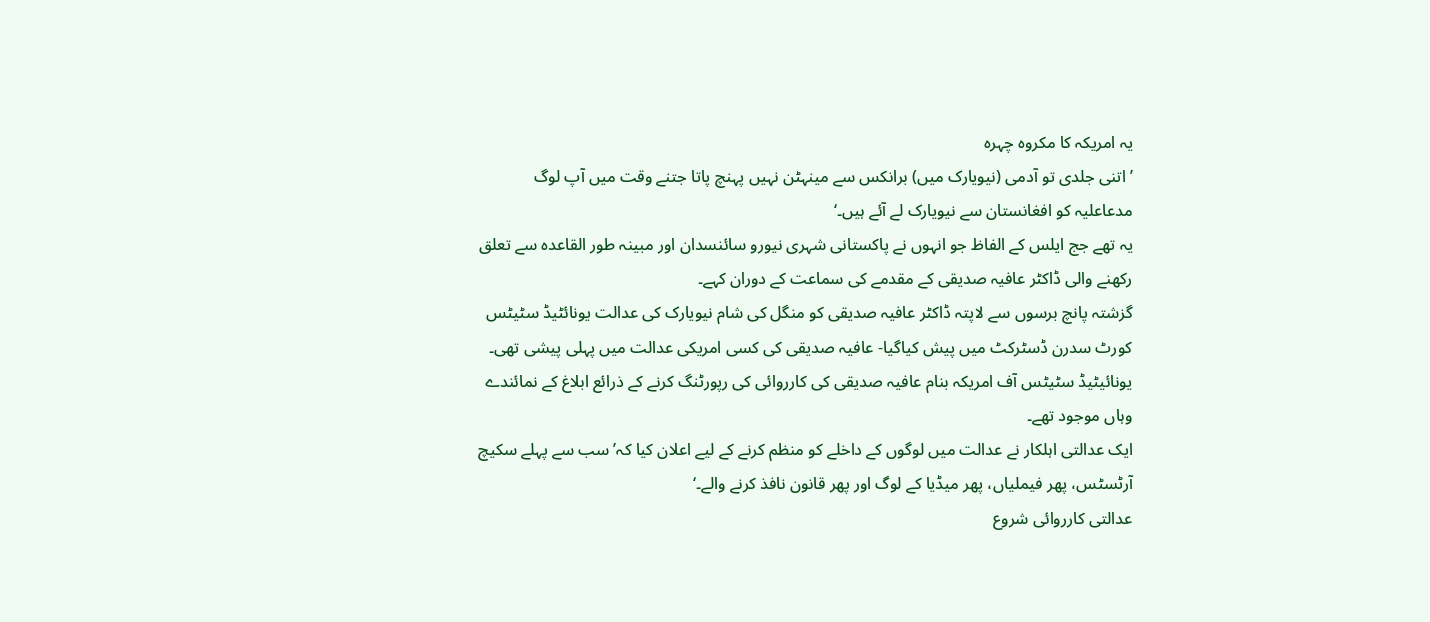یہ امریکہ کا مکروہ چہرہ
’اتنی جلدی تو آدمی (نیویارک میں) برانکس سے مینہٹن نہیں پہنچ پاتا جتنے وقت میں آپ لوگ مدعاعلیہ کو افغانستان سے نیویارک لے آئے ہیں۔‘
یہ تھے جج ایلس کے الفاظ جو انہوں نے پاکستانی شہری نیورو سائنسدان اور مبینہ طور القاعدہ سے تعلق رکھنے والی ڈاکٹر عافیہ صدیقی کے مقدمے کی سماعت کے دوران کہے۔
گزشتہ پانچ برسوں سے لاپتہ ڈاکٹر عافیہ صدیقی کو منگل کی شام نیویارک کی عدالت یونائٹیڈ سٹیٹس کورٹ سدرن ڈسٹرکٹ میں پیش کیاگیا- عافیہ صدیقی کی کسی امریکی عدالت میں پہلی پیشی تھی۔
یونائیٹیڈ سٹیٹس آف امریکہ بنام عافیہ صدیقی کی کارروائی کی رپورٹنگ کرنے کے ذرائع ابلاغ کے نمائندے وہاں موجود تھے۔
ایک عدالتی اہلکار نے عدالت میں لوگوں کے داخلے کو منظم کرنے کے لیے اعلان کیا کہ’ سب سے پہلے سکیچ آرٹسٹس، پھر فیملیاں، پھر میڈیا کے لوگ اور پھر قانون نافذ کرنے والے۔‘
عدالتی کارروائی شروع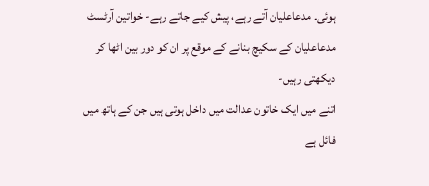ہوئی۔ مدعاعلیان آتے رہے، پیش کیے جاتے رہے- خواتین آرٹسٹ مدعاعلیان کے سکیچ بنانے کے موقع پر ان کو دور بین اٹھا کر دیکھتی رہیں-
اتنے میں ایک خاتون عدالت میں داخل ہوتی ہیں جن کے ہاتھ میں فائل ہے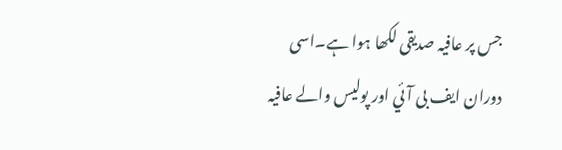جس پر عافیہ صدیقی لکھا ہوا ہے۔اسی دوران ایف بی آئي اور پولیس والے عافیہ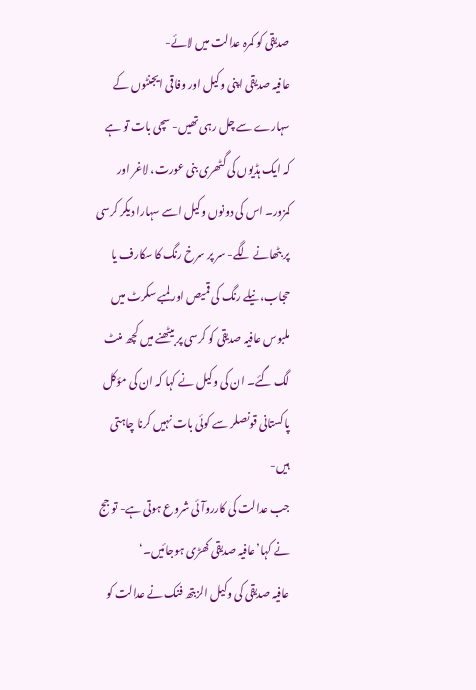صدیقی کو کمرہ عدالت میں لائے-
عافیہ صدیقی اپنی وکیل اور وفاقی ایجنٹوں کے سہارے سے چل رہی تھیں- سچی بات تو ہے کہ ایک ہڈیوں کی گٹھری بنی عورت، لاغر اور کمزور۔ اس کی دونوں وکیل اسے سہارا دیکر کرسی پر بٹھانے لگے- سر پر سرخ رنگ کا سکارف یا حجاب، نیلے رنگ کی قمیص اور لمبے سکرٹ میں ملبوس عافیہ صدیقی کو کرسی پر بیٹھنے میں کچھ منٹ لگ گئے۔ ان کی وکیل نے کہا کہ ان کی مؤکل پاکستانی قونصلر سے کوئی بات نہیں کرنا چاہتی ہیں-
جب عدالت کی کارروآئی شروع ہوتی ہے- تو جج نے کہا’عافیہ صدیقی کھڑی ہوجائیں۔‘
عافیہ صدیقی کی وکیل الزبتھ فنک نے عدالت کو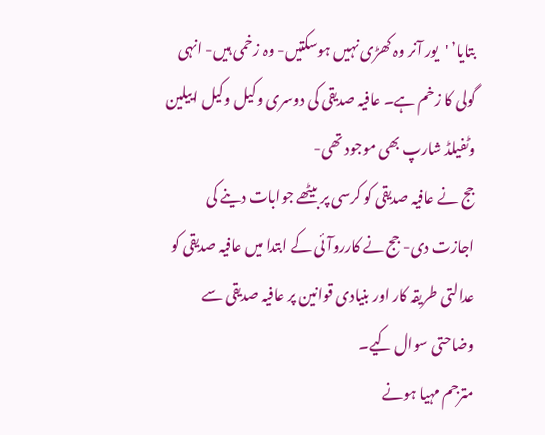بتایا’ 'یور آنر وہ کھڑی نہیں ہوسکتیں- وہ زخمی ہیں- انہی گولی کا زخم ہے۔ عافیہ صدیقی کی دوسری وکیل وکیل اییلین وٹفیلڈ شارپ بھی موجود تھی-
جج نے عافیہ صدیقی کو کرسی پر بیٹھے جوابات دینے کی اجازت دی- جج نے کارروآئی کے ابتدا میں عافیہ صدیقی کو عدالتی طریقہ کار اور بنیادی قوانین پر عافیہ صدیقی سے وضاحتی سوال کیے۔
مترجم مہیا ہونے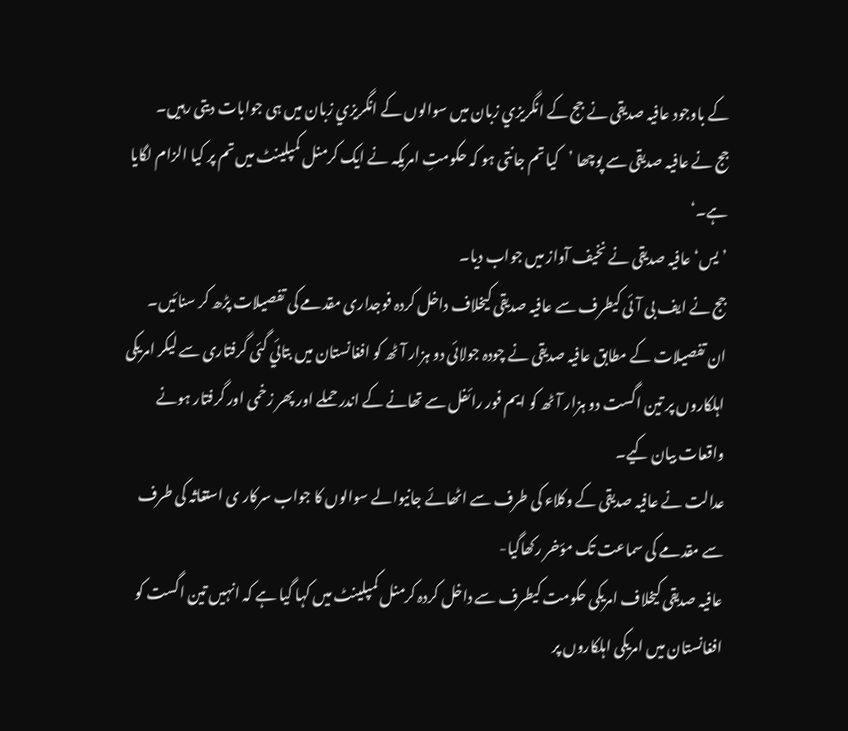کے باوجود عافیہ صدیقی نے جج کے انگریزي زبان میں سوالوں کے انگریزي زبان میں ہی جوابات دیتی رہیں۔
جج نے عافیہ صدیقی سے پوچھا ’کیا تم جانتی ہو کہ حکومتِ امریکہ نے ایک کرمنل کمپلینٹ میں تم پر کیا الزام لگایا ہے۔‘
’یس‘ عافیہ صدیقی نے نخیف آواز میں جواب دیا۔
جج نے ایف بی آئی کیطرف سے عافیہ صدیقی کیخلاف داخل کردہ فوجداری مقدمے کی تفصیلات پڑھ کر سنائیں۔
ان تفصیلات کے مطابق عافیہ صدیقی نے چودہ جولائی دو ہزار آٹھ کو افغانستان میں بتائي گئی گرفتاری سے لیکر امریکی اہلکاروں پر تین اگست دو ہزار آٹھ کو ایم فور رائفل سے تھانے کے اندر حملے اور پھر زخمی اور گرفتار ہونے واقعات بیان کیے۔
عدالت نے عافیہ صدیقی کے وکلاء کی طرف سے اٹھائے جانیوالے سوالوں کا جواب سرکار ی استغاثہ کی طرف سے مقدمے کی سماعت تک مؤخر رکھاگيا-
عافیہ صدیقی کیخلاف امریکی حکومت کیطرف سے داخل کردہ کرمنل کمپلینٹ میں کہا گيا ہے کہ انہیں تین اگست کو افغانستان میں امریکی اہلکاروں پر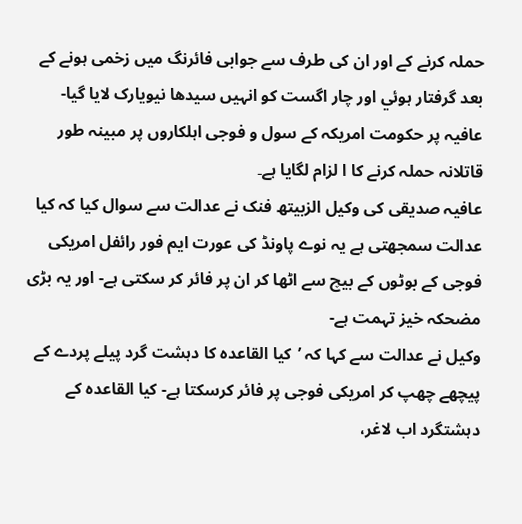حملہ کرنے کے اور ان کی طرف سے جوابی فائرنگ میں زخمی ہونے کے بعد گرفتار ہوئي اور چار اگست کو انہیں سیدھا نیویارک لایا گيا-
عافیہ پر حکومت امریکہ کے سول و فوجی اہلکاروں پر مبینہ طور قاتلانہ حملہ کرنے کا ا لزام لگایا ہے۔
عافیہ صدیقی کی وکیل الزبیتھ فنک نے عدالت سے سوال کیا کہ کیا عدالت سمجھتی ہے یہ نوے پاونڈ کی عورت ایم فور رائفل امریکی فوجی کے بوٹوں کے بیچ سے اٹھا کر ان پر فائر کر سکتی ہے- اور یہ بڑی مضحکہ خیز تہمت ہے-
وکیل نے عدالت سے کہا کہ ’کیا القاعدہ کا دہشت گرد پیلے پردے کے پیچھے چھپ کر امریکی فوجی پر فائر کرسکتا ہے- کیا القاعدہ کے دہشتگرد اب لاغر،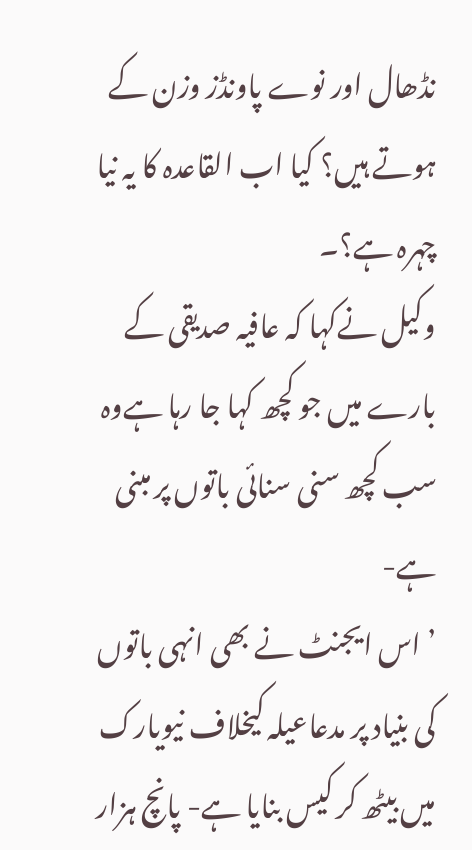نڈھال اور نوے پاونڈز وزن کے ہوتے ہیں؟ کیا اب القاعدہ کا یہ نیا چہرہ ہے؟۔
وکیل نےکہا کہ عافیہ صدیقی کے بارے میں جو کچھ کہا جا رہا ہےوہ سب کچھ سنی سنائی باتوں پر مبنی ہے-
’ اس ایجنٹ نے بھی انہی باتوں کی بنیاد پر مدعاعیلہ کیخلاف نیویارک میں بیٹھ کر کیس بنایا ہے- پانچ ہزار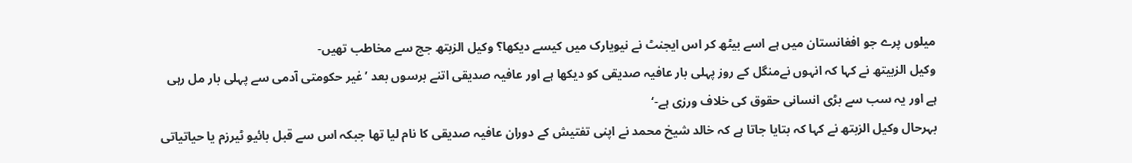میلوں پرے جو افغانستان میں ہے اسے بیٹھ کر اس ایجنٹ نے نیویارک میں کیسے دیکھا؟ وکیل الزبتھ جج سے مخاطب تھیں-
وکیل الزبیتھ نے کہا کہ انہوں نےمنگل کے روز پہلی بار عافیہ صدیقی کو دیکھا ہے اور عافیہ صدیقی اتنے برسوں بعد ’غیر حکومتی آدمی سے پہلی بار مل رہی ہے اور یہ سب سے بڑی انسانی حقوق کی خلاف ورزی ہے-‘
بہرحال وکیل الزبتھ نے کہا کہ بتایا جاتا ہے کہ خالد شیخ محمد نے اپنی تفتیش کے دوران عافیہ صدیقی کا نام لیا تھا جبکہ اس سے قبل بائیو ٹیرزم یا حیاتیاتی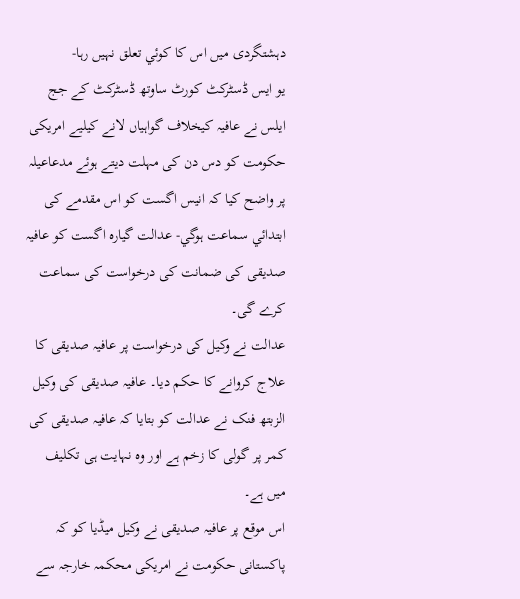دہشتگردی میں اس کا کوئي تعلق نہیں رہا-
یو ایس ڈسٹرکٹ کورٹ ساوتھ ڈسٹرکٹ کے جج ایلس نے عافیہ کیخلاف گواہیاں لانے کیلیے امریکی حکومت کو دس دن کی مہلت دیتے ہوئے مدعاعیلہ پر واضح کیا کہ انیس اگست کو اس مقدمے کی ابتدائي سماعت ہوگي- عدالت گیارہ اگست کو عافیہ صدیقی کی ضمانت کی درخواست کی سماعت کرے گی۔
عدالت نے وکیل کی درخواست پر عافیہ صدیقی کا علاج کروانے کا حکم دیا۔ عافیہ صدیقی کی وکیل الزبتھ فنک نے عدالت کو بتایا کہ عافیہ صدیقی کی کمر پر گولی کا زخم ہے اور وہ نہایت ہی تکلیف میں ہے۔
اس موقع پر عافیہ صدیقی نے وکیل میڈیا کو کہ پاکستانی حکومت نے امریکی محکمہ خارجہ سے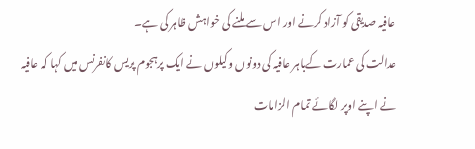عافیہ صدیقی کو آزاد کرنے اور اس سے ملنے کی خواہش ظاہر کی ہے۔
عدالت کی عمارت کےباہر عافیہ کی دونوں وکیلوں نے ایک پرہجوم پریس کانفرنس میں کہا کہ عافیہ نے اپنے اوپر لگائے تمام الزامات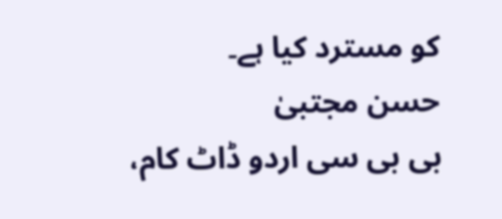کو مسترد کیا ہے۔
حسن مجتبیٰ
بی بی سی اردو ڈاٹ کام،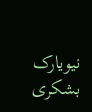نیویارک
بشکری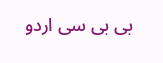بی بی سی اردو